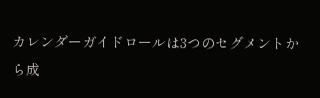カレンダーガイドロールは3つのセグメントから成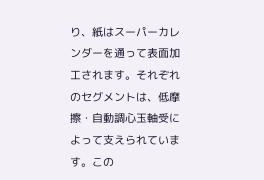り、紙はスーパーカレンダーを通って表面加工されます。それぞれのセグメントは、低摩擦・自動調心玉軸受によって支えられています。この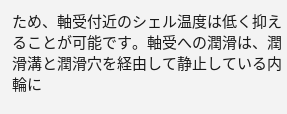ため、軸受付近のシェル温度は低く抑えることが可能です。軸受への潤滑は、潤滑溝と潤滑穴を経由して静止している内輪に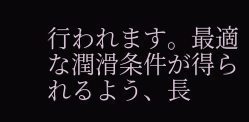行われます。最適な潤滑条件が得られるよう、長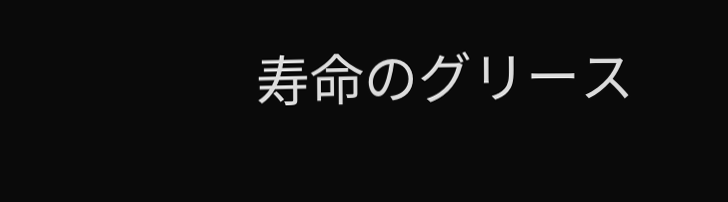寿命のグリース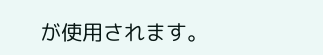が使用されます。